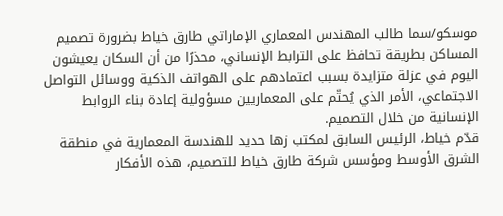موسكو/سما طالب المهندس المعماري الإماراتي طارق خياط بضرورة تصميم المساكن بطريقة تحافظ على الترابط الإنساني، محذرًا من أن السكان يعيشون اليوم في عزلة متزايدة بسبب اعتمادهم على الهواتف الذكية ووسائل التواصل الاجتماعي، الأمر الذي يُحتّم على المعماريين مسؤولية إعادة بناء الروابط الإنسانية من خلال التصميم.
قدّم خياط، الرئيس السابق لمكتب زها حديد للهندسة المعمارية في منطقة الشرق الأوسط ومؤسس شركة طارق خياط للتصميم، هذه الأفكار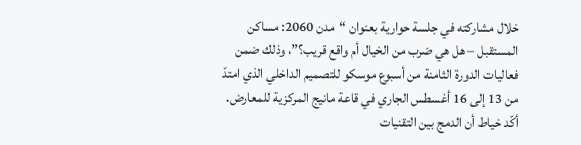خلال مشاركته في جلسة حوارية بعنوان “مدن 2060: مساكن المستقبل – هل هي ضرب من الخيال أم واقع قريب؟”، وذلك ضمن فعاليات الدورة الثامنة من أسبوع موسكو للتصميم الداخلي الذي امتدّ من 13 إلى 16 أغسطس الجاري في قاعة مانيج المركزية للمعارض.
أكّد خياط أن الدمج بين التقنيات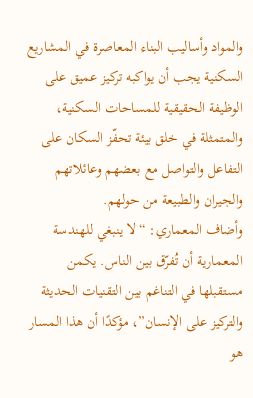والمواد وأساليب البناء المعاصرة في المشاريع السكنية يجب أن يواكبه تركيز عميق على الوظيفة الحقيقية للمساحات السكنية، والمتمثلة في خلق بيئة تحفّز السكان على التفاعل والتواصل مع بعضهم وعائلاتهم والجيران والطبيعة من حولهم.
وأضاف المعماري: “لا ينبغي للهندسة المعمارية أن تُفرّق بين الناس. يكمن مستقبلها في التناغم بين التقنيات الحديثة والتركيز على الإنسان”، مؤكدًا أن هذا المسار هو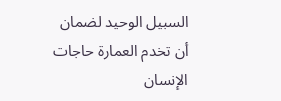السبيل الوحيد لضمان أن تخدم العمارة حاجات الإنسان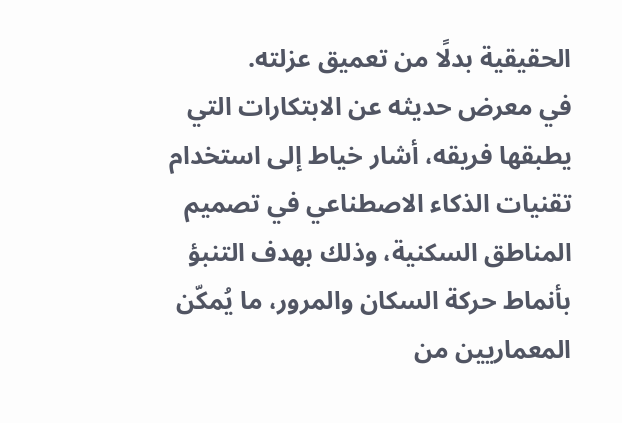الحقيقية بدلًا من تعميق عزلته.
في معرض حديثه عن الابتكارات التي يطبقها فريقه، أشار خياط إلى استخدام تقنيات الذكاء الاصطناعي في تصميم المناطق السكنية، وذلك بهدف التنبؤ بأنماط حركة السكان والمرور، ما يُمكّن المعماريين من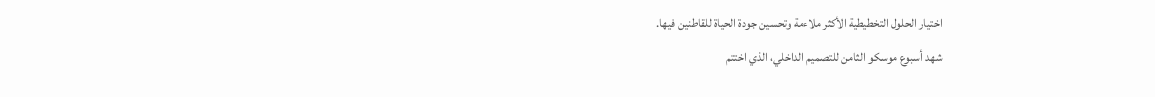اختيار الحلول التخطيطية الأكثر ملاءمة وتحسين جودة الحياة للقاطنين فيها.
شهد أسبوع موسكو الثامن للتصميم الداخلي، الذي اختتم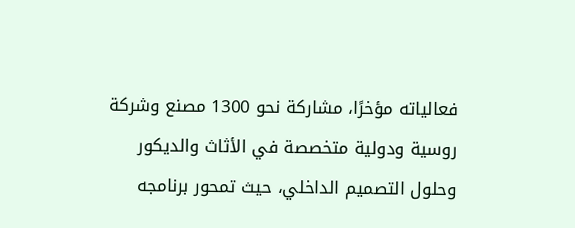فعالياته مؤخرًا، مشاركة نحو 1300 مصنع وشركة روسية ودولية متخصصة في الأثاث والديكور وحلول التصميم الداخلي، حيث تمحور برنامجه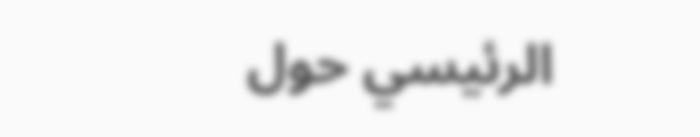الرئيسي حول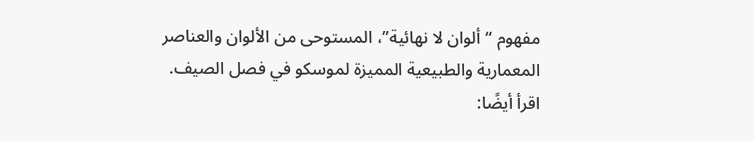مفهوم “ألوان لا نهائية”، المستوحى من الألوان والعناصر المعمارية والطبيعية المميزة لموسكو في فصل الصيف.
اقرأ أيضًا: